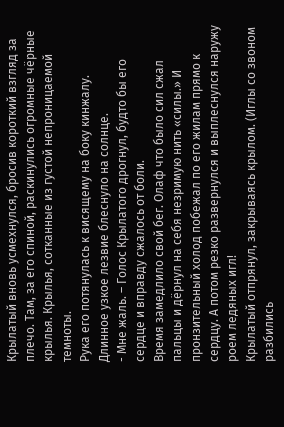Крылатый вновь усмехнулся, бросив короткий взгляд за плечо. Там, за его спиной, раскинулись огромные чёрные крылья. Крылья, сотканные из густой непроницаемой темноты.
Рука его потянулась к висящему на боку кинжалу. Длинное узкое лезвие блеснуло на солнце.
- Мне жаль. – Голос Крылатого дрогнул, будто бы его сердце и вправду сжалось от боли.
Время замедлило свой бег. Олаф что было сил сжал пальцы и дёрнул на себя незримую нить «силы.» И пронзительный холод побежал по его жилам прямо к сердцу. А потом резко развернулся и выплеснулся наружу роем ледяных игл!
Крылатый отпрянул, закрываясь крылом. (Иглы со звоном разбились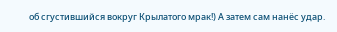об сгустившийся вокруг Крылатого мрак!) А затем сам нанёс удар.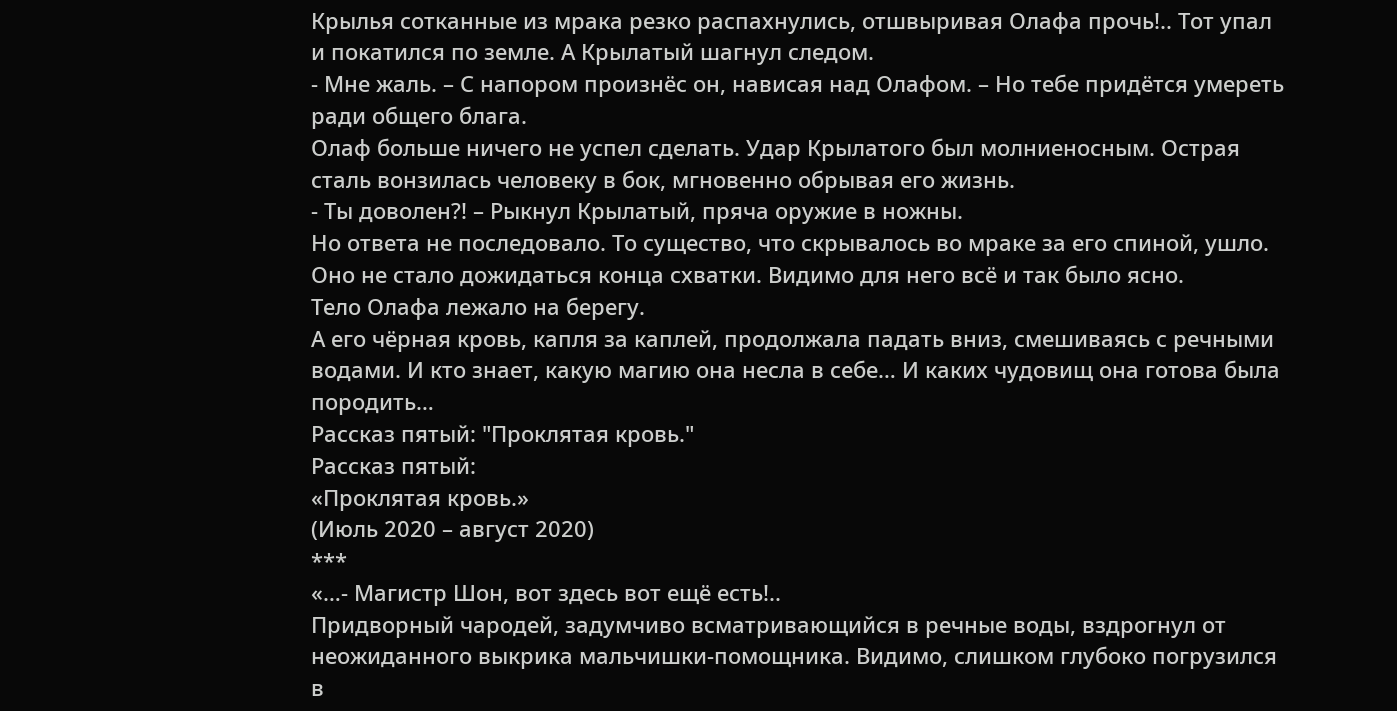Крылья сотканные из мрака резко распахнулись, отшвыривая Олафа прочь!.. Тот упал и покатился по земле. А Крылатый шагнул следом.
- Мне жаль. – С напором произнёс он, нависая над Олафом. – Но тебе придётся умереть ради общего блага.
Олаф больше ничего не успел сделать. Удар Крылатого был молниеносным. Острая сталь вонзилась человеку в бок, мгновенно обрывая его жизнь.
- Ты доволен?! – Рыкнул Крылатый, пряча оружие в ножны.
Но ответа не последовало. То существо, что скрывалось во мраке за его спиной, ушло. Оно не стало дожидаться конца схватки. Видимо для него всё и так было ясно.
Тело Олафа лежало на берегу.
А его чёрная кровь, капля за каплей, продолжала падать вниз, смешиваясь с речными водами. И кто знает, какую магию она несла в себе… И каких чудовищ она готова была породить…
Рассказ пятый: "Проклятая кровь."
Рассказ пятый:
«Проклятая кровь.»
(Июль 2020 – август 2020)
***
«…- Магистр Шон, вот здесь вот ещё есть!..
Придворный чародей, задумчиво всматривающийся в речные воды, вздрогнул от неожиданного выкрика мальчишки-помощника. Видимо, слишком глубоко погрузился в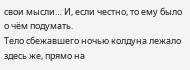свои мысли… И, если честно, то ему было о чём подумать.
Тело сбежавшего ночью колдуна лежало здесь же, прямо на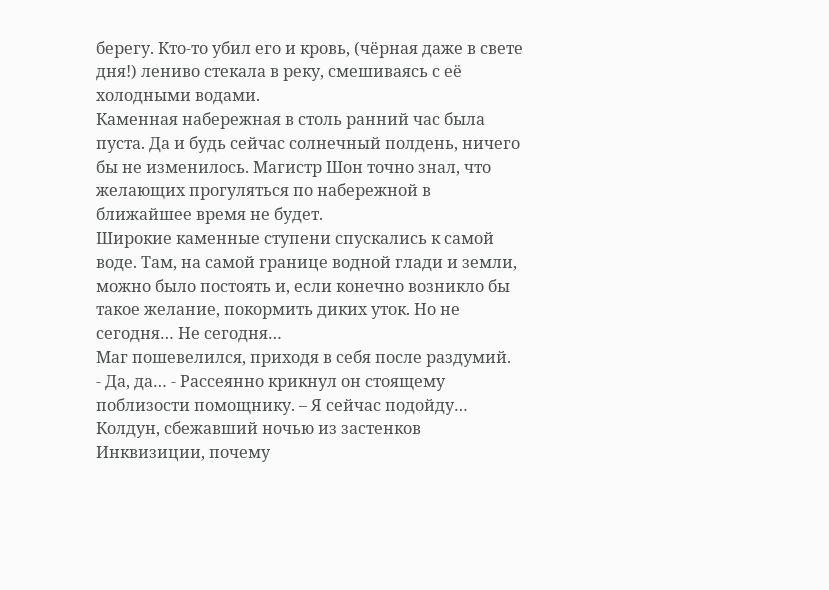берегу. Кто-то убил его и кровь, (чёрная даже в свете дня!) лениво стекала в реку, смешиваясь с её холодными водами.
Каменная набережная в столь ранний час была пуста. Да и будь сейчас солнечный полдень, ничего бы не изменилось. Магистр Шон точно знал, что желающих прогуляться по набережной в ближайшее время не будет.
Широкие каменные ступени спускались к самой воде. Там, на самой границе водной глади и земли, можно было постоять и, если конечно возникло бы такое желание, покормить диких уток. Но не сегодня… Не сегодня…
Маг пошевелился, приходя в себя после раздумий.
- Да, да… - Рассеянно крикнул он стоящему поблизости помощнику. – Я сейчас подойду…
Колдун, сбежавший ночью из застенков Инквизиции, почему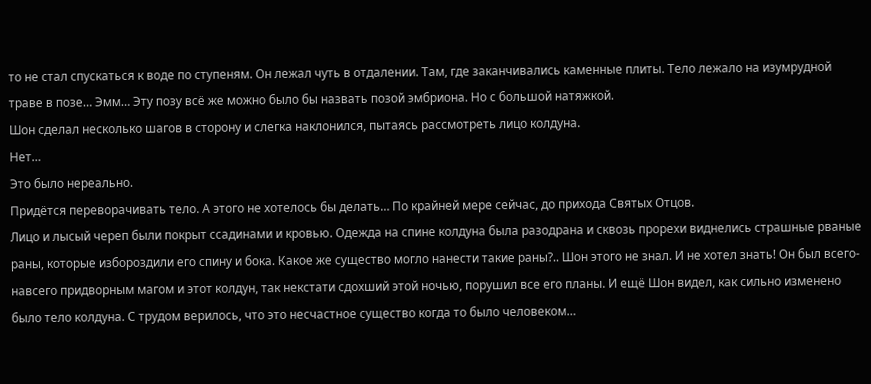то не стал спускаться к воде по ступеням. Он лежал чуть в отдалении. Там, где заканчивались каменные плиты. Тело лежало на изумрудной траве в позе… Эмм… Эту позу всё же можно было бы назвать позой эмбриона. Но с большой натяжкой.
Шон сделал несколько шагов в сторону и слегка наклонился, пытаясь рассмотреть лицо колдуна.
Нет…
Это было нереально.
Придётся переворачивать тело. А этого не хотелось бы делать… По крайней мере сейчас, до прихода Святых Отцов.
Лицо и лысый череп были покрыт ссадинами и кровью. Одежда на спине колдуна была разодрана и сквозь прорехи виднелись страшные рваные раны, которые избороздили его спину и бока. Какое же существо могло нанести такие раны?.. Шон этого не знал. И не хотел знать! Он был всего-навсего придворным магом и этот колдун, так некстати сдохший этой ночью, порушил все его планы. И ещё Шон видел, как сильно изменено было тело колдуна. С трудом верилось, что это несчастное существо когда то было человеком…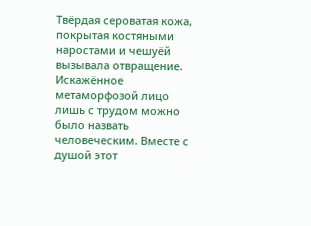Твёрдая сероватая кожа, покрытая костяными наростами и чешуёй вызывала отвращение. Искажённое метаморфозой лицо лишь с трудом можно было назвать человеческим. Вместе с душой этот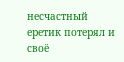несчастный еретик потерял и своё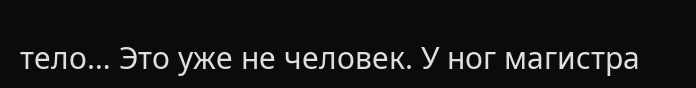тело… Это уже не человек. У ног магистра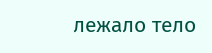лежало тело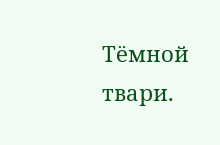Тёмной твари.